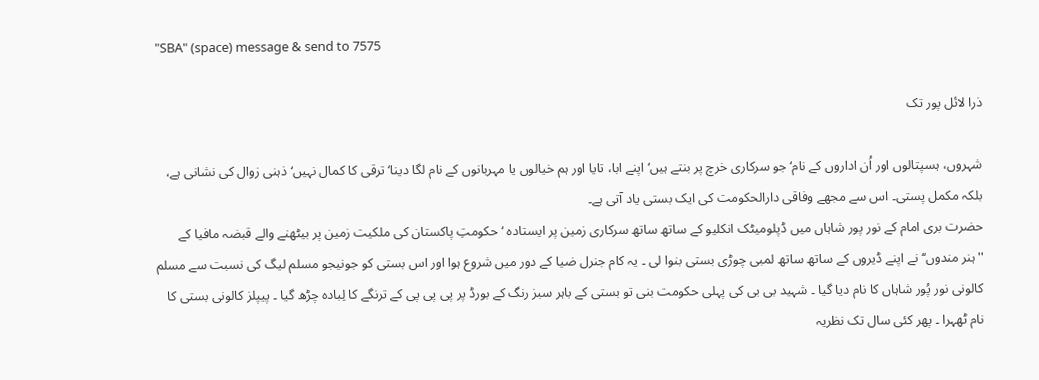"SBA" (space) message & send to 7575

ذرا لائل پور تک

شہروں، ہسپتالوں اور اُن اداروں کے نام‘ جو سرکاری خرچ پر بنتے ہیں‘ اپنے ابا، تایا اور ہم خیالوں یا مہربانوں کے نام لگا دینا‘ ترقی کا کمال نہیں‘ ذہنی زوال کی نشانی ہے، بلکہ مکمل پستی۔ اس سے مجھے وفاقی دارالحکومت کی ایک بستی یاد آتی ہے۔
حضرت بری امام کے نور پور شاہاں میں ڈپلومیٹک انکلیو کے ساتھ ساتھ سرکاری زمین پر ایستادہ ‘ حکومتِ پاکستان کی ملکیت زمین پر بیٹھنے والے قبضہ مافیا کے ''ہنر مندوں‘‘ نے اپنے ڈیروں کے ساتھ ساتھ لمبی چوڑی بستی بنوا لی ۔ یہ کام جنرل ضیا کے دور میں شروع ہوا اور اس بستی کو جونیجو مسلم لیگ کی نسبت سے مسلم کالونی نور پُور شاہاں کا نام دیا گیا ۔ شہید بی بی کی پہلی حکومت بنی تو بستی کے باہر سبز رنگ کے بورڈ پر پی پی پی کے ترنگے کا لِبادہ چڑھ گیا ۔ پیپلز کالونی بستی کا نام ٹھہرا ۔ پھر کئی سال تک نظریہ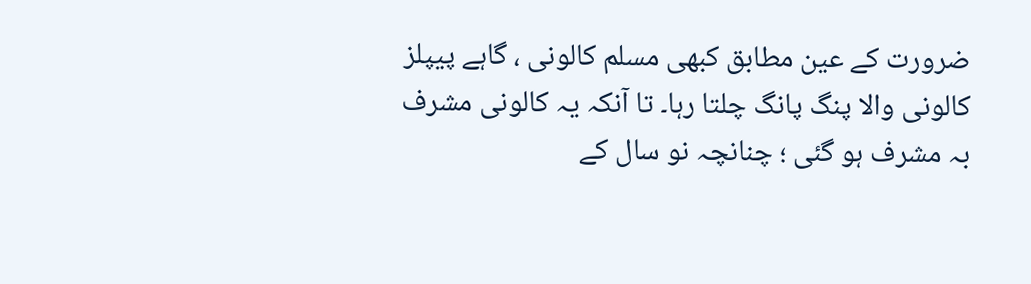ضرورت کے عین مطابق کبھی مسلم کالونی ، گاہے پیپلز کالونی والا پنگ پانگ چلتا رہا۔ تا آنکہ یہ کالونی مشرف بہ مشرف ہو گئی ؛ چنانچہ نو سال کے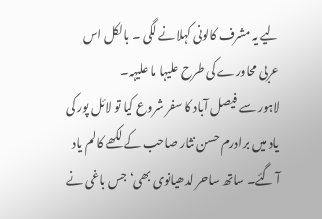لیے یہ مشرف کالونی کہلانے لگی ۔ بالکل اس عربی محاورے کی طرح علیہا ما علیہہ۔
لاہور سے فیصل آباد کا سفر شروع کیا تو لائل پور کی یاد میں برادرم حسن نثار صاحب کے لکھے کالم یاد آ گئے۔ ساتھ ساحر لدھیانوی بھی‘ جس باغی نے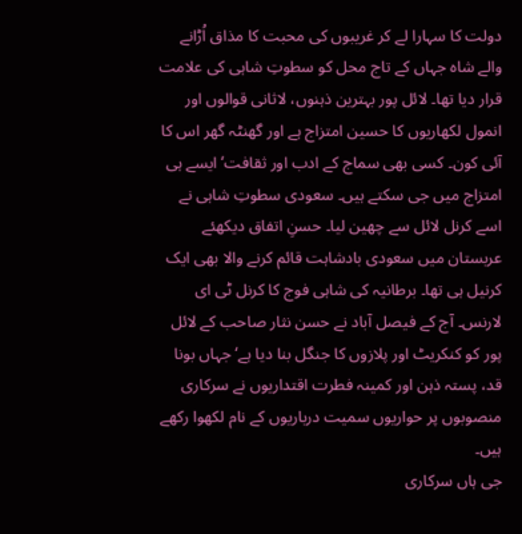دولت کا سہارا لے کر غریبوں کی محبت کا مذاق اُڑانے والے شاہ جہاں کے تاج محل کو سطوتِ شاہی کی علامت قرار دیا تھا۔ لائل پور بہترین ذہنوں، لاثانی قوالوں اور انمول لکھاریوں کا حسین امتزاج ہے اور گھنٹہ گھر اس کا آئی کون۔ کسی بھی سماج کے ادب اور ثقافت‘ ایسے ہی امتزاج میں جی سکتے ہیں۔ سعودی سطوتِ شاہی نے اسے کرنل لائل سے چھین لیا۔ حسنِ اتفاق دیکھئے عربستان میں سعودی بادشاہت قائم کرنے والا بھی ایک کرنیل ہی تھا۔ برطانیہ کی شاہی فوج کا کرنل ٹی ای لارنس۔ آج کے فیصل آباد نے حسن نثار صاحب کے لائل پور کو کنکریٹ اور پلازوں کا جنگل بنا دیا ہے‘ جہاں بونا قد، پستہ ذہن اور کمینہ فطرت اقتداریوں نے سرکاری منصوبوں پر حواریوں سمیت درباریوں کے نام لکھوا رکھے ہیں۔
جی ہاں سرکاری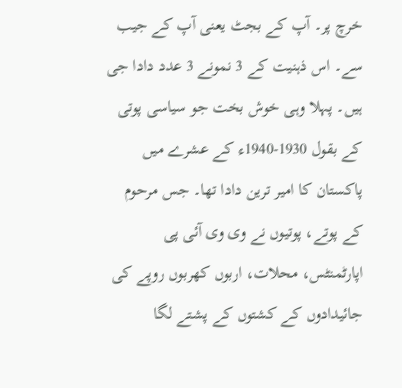خرچ پر۔ آپ کے بجٹ یعنی آپ کے جیب سے۔ اس ذہنیت کے 3 نمونے 3 عدد دادا جی ہیں۔ پہلا وہی خوش بخت جو سیاسی پوتی کے بقول 1930-1940ء کے عشرے میں پاکستان کا امیر ترین دادا تھا۔ جس مرحوم کے پوتے، پوتیوں نے وی وی آئی پی اپارٹمنٹس، محلات، اربوں کھربوں روپے کی جائیدادوں کے کشتوں کے پشتے لگا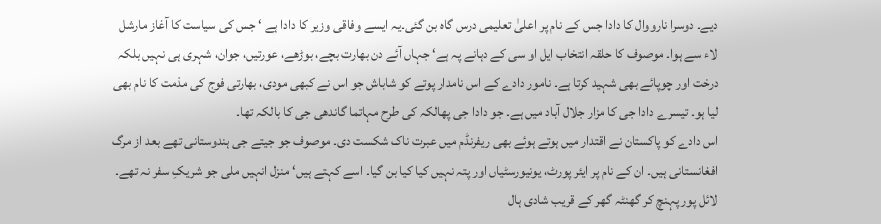دیے۔ دوسرا نارووال کا دادا جس کے نام پر اعلیٰ تعلیمی درس گاہ بن گئی۔یہ ایسے وفاقی وزیر کا دادا ہے ‘ جس کی سیاست کا آغاز مارشل لاء سے ہوا۔ موصوف کا حلقہ انتخاب ایل او سی کے دہانے پہ ہے‘ جہاں آئے دن بھارت بچے، بوڑھے، عورتیں، جوان، شہری ہی نہیں بلکہ درخت اور چوپائے بھی شہید کرتا ہے۔ نامور دادے کے اس نامدار پوتے کو شاباش جو اس نے کبھی مودی، بھارتی فوج کی مذمت کا نام بھی لیا ہو۔ تیسرے دادا جی کا مزار جلال آباد میں ہے۔ جو دادا جی پھالکہ کی طرح مہاتما گاندھی جی کا بالکہ تھا۔
اس دادے کو پاکستان نے اقتدار میں ہوتے ہوئے بھی ریفرنڈم میں عبرت ناک شکست دی۔ موصوف جو جیتے جی ہندوستانی تھے بعد از مرگ افغانستانی ہیں۔ ان کے نام پر ایئر پورٹ، یونیورسٹیاں اور پتہ نہیں کیا کیا بن گیا۔ اسے کہتے ہیں‘ منزل انہیں ملی جو شریکِ سفر نہ تھے۔
لائل پور پہنچ کر گھنٹہ گھر کے قریب شادی ہال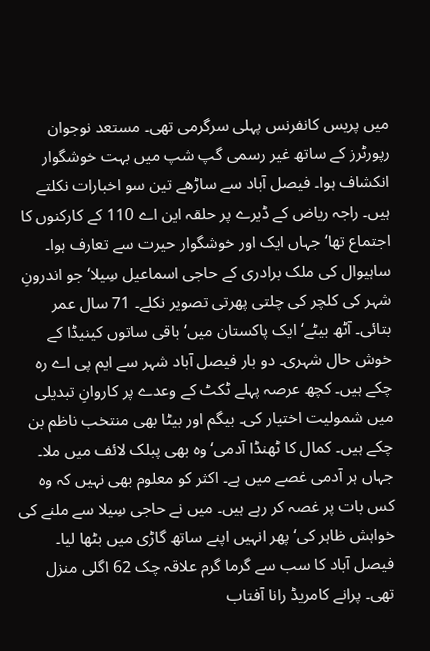میں پریس کانفرنس پہلی سرگرمی تھی۔ مستعد نوجوان رپورٹرز کے ساتھ غیر رسمی گپ شپ میں بہت خوشگوار انکشاف ہوا۔ فیصل آباد سے ساڑھے تین سو اخبارات نکلتے ہیں۔ راجہ ریاض کے ڈیرے پر حلقہ این اے 110 کے کارکنوں کا اجتماع تھا‘ جہاں ایک اور خوشگوار حیرت سے تعارف ہوا۔ ساہیوال کی ملک برادری کے حاجی اسماعیل سِیلا‘ جو اندرونِ شہر کی کلچر کی چلتی پھرتی تصویر نکلے۔ 71 سال عمر بتائی۔ آٹھ بیٹے‘ ایک پاکستان میں‘ باقی ساتوں کینیڈا کے خوش حال شہری۔ دو بار فیصل آباد شہر سے ایم پی اے رہ چکے ہیں۔ کچھ عرصہ پہلے ٹکٹ کے وعدے پر کاروانِ تبدیلی میں شمولیت اختیار کی۔ بیگم اور بیٹا بھی منتخب ناظم بن چکے ہیں۔ کمال کا ٹھنڈا آدمی‘ وہ بھی پبلک لائف میں ملا۔ جہاں ہر آدمی غصے میں ہے۔ اکثر کو معلوم بھی نہیں کہ وہ کس بات پر غصہ کر رہے ہیں۔ میں نے حاجی سِیلا سے ملنے کی خواہش ظاہر کی‘ پھر انہیں اپنے ساتھ گاڑی میں بٹھا لیا۔ فیصل آباد کا سب سے گرما گرم علاقہ چک 62 اگلی منزل تھی۔ پرانے کامریڈ رانا آفتاب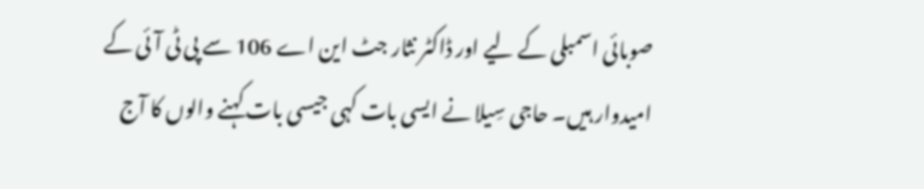صوبائی اسمبلی کے لیے اور ڈاکٹر نثار جٹ این اے 106 سے پی ٹی آئی کے امیدوار ہیں۔ حاجی سِیلا نے ایسی بات کہی جیسی بات کہنے والوں کا آج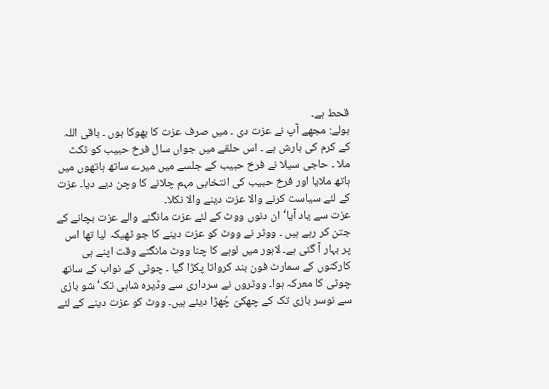قحط ہے۔
بولے: مجھے آپ نے عزت دی ۔ میں صرف عزت کا بھوکا ہوں ۔ باقی اللہ کے کرم کی بارش ہے ۔ اس حلقے میں جواں سال فرخ حبیب کو ٹکٹ ملا ۔ حاجی سیلا نے فرخ حبیب کے جلسے میں میرے ساتھ ہاتھوں میں ہاتھ ملایا اور فرخ حبیب کی انتخابی مہم چلانے کا وچن دیے دیا۔ عزت کے لئے سیاست کرنے والا عزت دینے والا نکلا۔
عزت سے یاد آیا‘ ان دنوں ووٹ کے لئے عزت مانگنے والے عزت بچانے کے جتن کر رہے ہیں ۔ ووٹر نے ووٹ کو عزت دینے کا جو ٹھیکہ لیا تھا اس پر بہار آ گئی ہے۔ لاہور میں لوہے کا چنا ووٹ مانگتے وقت اپنے ہی کارکنوں کے سمارٹ فون بند کرواتا پکڑا گیا ۔ چوٹی کے نواب کے ساتھ چوٹی کا معرکہ ہوا۔ ووٹروں نے سرداری سے وڈیرہ شاہی تک‘ شو بازی سے نوسر بازی تک کے چھکیّ چُھڑا دیئے ہیں۔ ووٹ کو عزت دینے کے لئے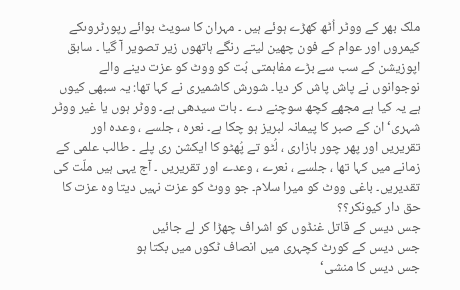ملک بھر کے ووٹر اُٹھ کھڑے ہوئے ہیں ۔ مہران کا سویٹ بوائے رپورٹروںکے کیمروں اور عوام کے فون چھین لیتے رنگے ہاتھوں زیر تصویر آ گیا ۔ سابق اپوزیشن کے سب سے بڑے مفاہمتی بُت کو ووٹ کو عزت دینے والے نوجوانوں نے پاش پاش کر دیا۔ شورش کاشمیری نے کہا تھا: یہ سبھی کیوں ہے یہ کیا ہے مجھے کچھ سوچنے دے ۔ بات سیدھی ہے۔ ووٹر ہوں یا غیر ووٹر شہری‘ ان کے صبر کا پیمانہ لبریز ہو چکا ہے۔ نعرہ ، جلسے ، وعدہ اور تقریریں اور پھر چور بازاری ، لُٹو تے پُھٹو کا ایکشن ری پلے ۔ طالب علمی کے زمانے میں کہا تھا ، جلسے ، نعرے ، وعدے اور تقریریں ۔ آج یہی ہیں ملّت کی تقدیریں۔ باغی ووٹ کو میرا سلام۔ جو ووٹ کو عزت نہیں دیتا وہ عزت کا حق دار کیونکر؟؟
جس دیس کے قاتل غنڈوں کو اشراف چھڑا کر لے جائیں
جس دیس کے کورٹ کچہری میں انصاف ٹکوں میں بکتا ہو
جس دیس کا منشی‘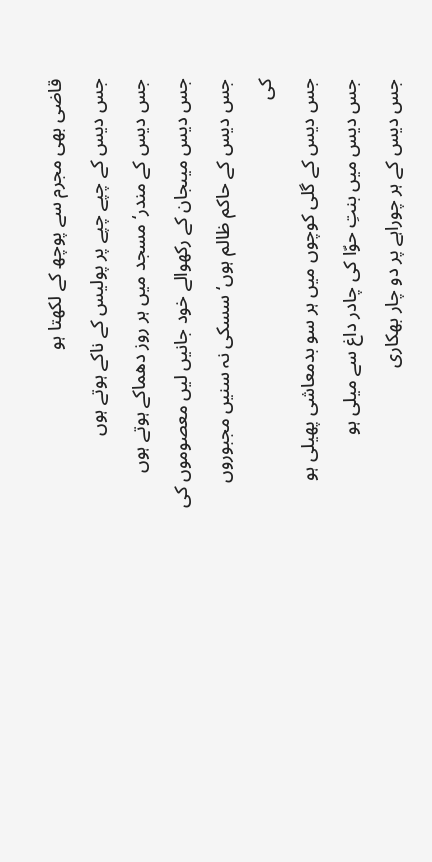قاضی بھی مجرم سے پوچھ کے لکھتا ہو
جس دیس کے چپے چپے پر پولیس کے ناکے ہوتے ہوں
جس دیس کے مندر‘ مسجد میں ہر روز دھماکے ہوتے ہوں
جس دیس میںجان کے رکھوالے خود جانیں لیں معصوموں کی
جس دیس کے حاکم ظالم ہوں‘ سسکی نہ سنیں مجبوروں کی
جس دیس کے گلی کوچوں میں ہر سو بدمعاشی پھیلی ہو
جس دیس میں بنتِ حوّا کی چادر داغ سے میلی ہو
جس دیس کے ہر چوراہے پر دو چار بھکاری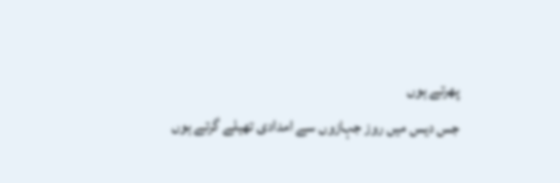پھرتے ہوں
جس دیس میں روز جہازوں سے امدادی تھیلے گرتے ہوں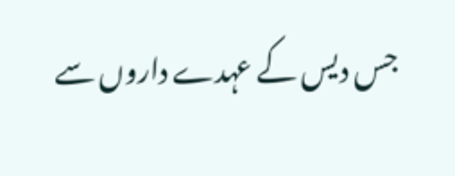جس دیس کے عہدے داروں سے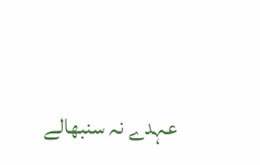عہدے نہ سنبھالے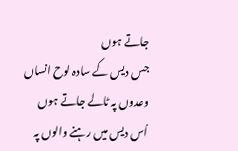جاتے ہوں
جس دیس کے سادہ لوح انساں وعدوں پہ ٹالے جاتے ہوں
اُس دیس میں رہنے والوں پہ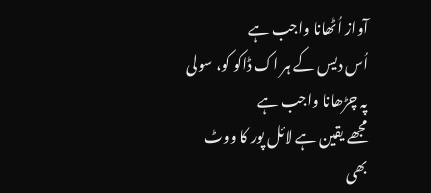آواز اُٹھانا واجب ہے
اُس دیس کے ہر اک ڈاکو کو، سولی پہ چڑھانا واجب ہے
مجھے یقین ہے لائل پور کا ووٹ بھی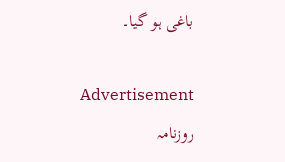باغی ہو گیا۔

Advertisement
روزنامہ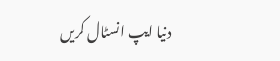دنیا ایپ انسٹال کریں